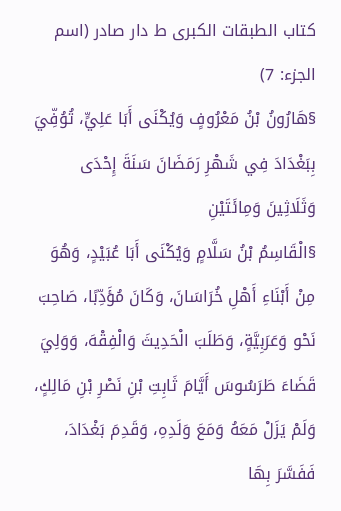كتاب الطبقات الكبرى ط دار صادر (اسم الجزء: 7)
§هَارُونُ بْنُ مَعْرُوفٍ وَيُكْنَى أَبَا عَلِيٍّ، تُوُفِّيَ بِبَغْدَادَ فِي شَهْرِ رَمَضَانَ سَنَةَ إِحْدَى وَثَلَاثِينَ وَمِائَتَيْنِ
§الْقَاسِمُ بْنُ سَلَّامٍ وَيُكْنَى أَبَا عُبَيْدٍ، وَهُوَ مِنْ أَبْنَاءِ أَهْلِ خُرَاسَانَ، وَكَانَ مُؤَدِّبًا، صَاحِبَ نَحْو وَعَرَبِيَّةٍ، وَطَلَبَ الْحَدِيثَ وَالْفِقْهَ، وَوَلِيَ قَضَاءَ طَرَسُوسَ أَيَّامَ ثَابِتِ بْنِ نَصْرِ بْنِ مَالِكٍ، وَلَمْ يَزَلْ مَعَهُ وَمَعَ وَلَدِهِ، وَقَدِمَ بَغْدَادَ، فَفَسَّرَ بِهَا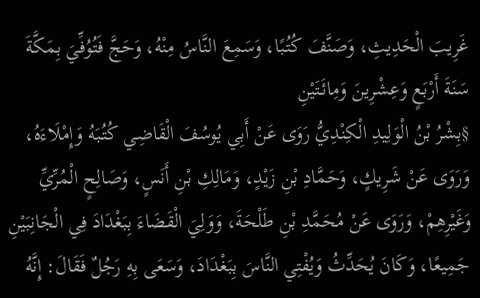غَرِيبَ الْحَدِيثِ، وَصَنَّفَ كُتُبًا، وَسَمِعَ النَّاسُ مِنْهُ، وَحَجَّ فَتُوُفِّيَ بِمَكَّةَ سَنَةَ أَرْبَعٍ وَعِشْرِينَ وَمِائَتَيْنِ
§بِشْرُ بْنُ الْوَلِيدِ الْكِنْدِيُّ رَوَى عَنْ أَبِي يُوسُفَ الْقَاضِي كُتُبَهُ وَإِمْلَاءَهُ، وَرَوَى عَنْ شَرِيكٍ، وَحَمَّادِ بْنِ زَيْدٍ، وَمَالِكِ بْنِ أَنَسٍ، وَصَالِحٍ الْمُرِّيِّ وَغَيْرِهِمْ، وَرَوَى عَنْ مُحَمَّدِ بْنِ طَلْحَةَ، وَوَلِيَ الْقَضَاءَ بِبَغْدَادَ فِي الْجَانِبَيْنِ جَمِيعًا، وَكَانَ يُحَدِّثُ وَيُفْتِي النَّاسَ بِبَغْدَادَ، وَسَعَى بِهِ رَجُلٌ فَقَالَ: إِنَّهُ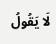لَا يَقُولُ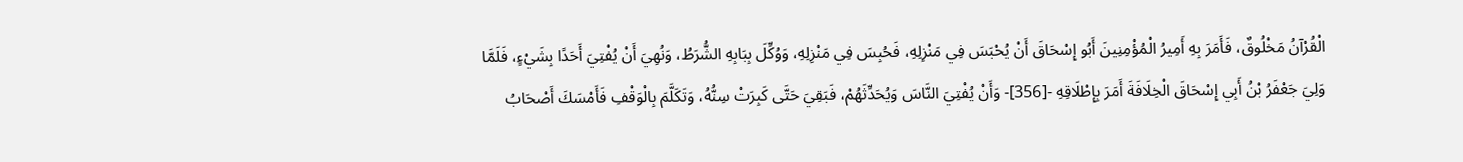الْقُرْآنُ مَخْلُوقٌ، فَأَمَرَ بِهِ أَمِيرُ الْمُؤْمِنِينَ أَبُو إِسْحَاقَ أَنْ يُحْبَسَ فِي مَنْزِلِهِ، فَحُبِسَ فِي مَنْزِلِهِ، وَوُكِّلَ بِبَابِهِ الشُّرَطُ، وَنُهِيَ أَنْ يُفْتِيَ أَحَدًا بِشَيْءٍ، فَلَمَّا وَلِيَ جَعْفَرُ بْنُ أَبِي إِسْحَاقَ الْخِلَافَةَ أَمَرَ بِإِطْلَاقِهِ -[356]- وَأَنْ يُفْتِيَ النَّاسَ وَيُحَدِّثَهُمْ، فَبَقِيَ حَتَّى كَبِرَتْ سِنُّهُ، وَتَكَلَّمَ بِالْوَقْفِ فَأَمْسَكَ أَصْحَابُ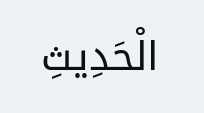الْحَدِيثِ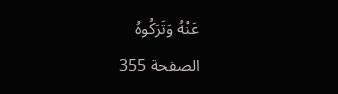عَنْهُ وَتَرَكُوهُ
الصفحة 355